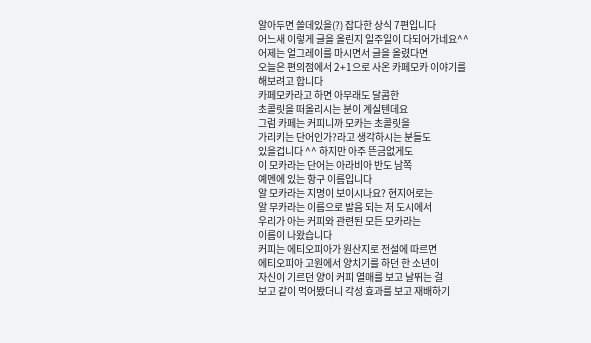알아두면 쓸데있을(?) 잡다한 상식 7편입니다
어느새 이렇게 글을 올린지 일주일이 다되어가네요^^
어제는 얼그레이를 마시면서 글을 올렸다면
오늘은 편의점에서 2+1으로 사온 카페모카 이야기를
해보려고 합니다
카페모카라고 하면 아무래도 달콤한
초콜릿을 떠올리시는 분이 계실텐데요
그럼 카페는 커피니까 모카는 초콜릿을
가리키는 단어인가?라고 생각하시는 분들도
있을겁니다 ^^ 하지만 아주 뜬금없게도
이 모카라는 단어는 아라비아 반도 남쪽
예멘에 있는 항구 이름입니다
알 모카라는 지명이 보이시나요? 현지어로는
알 무카라는 이름으로 발음 되는 저 도시에서
우리가 아는 커피와 관련된 모든 모카라는
이름이 나왔습니다
커피는 에티오피아가 원산지로 전설에 따르면
에티오피아 고원에서 양치기를 하던 한 소년이
자신이 기르던 양이 커피 열매를 보고 날뛰는 걸
보고 같이 먹어봤더니 각성 효과를 보고 재배하기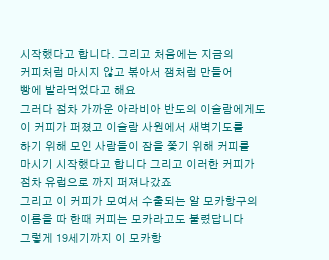시작했다고 합니다. 그리고 처음에는 지금의
커피처럼 마시지 않고 볶아서 잼처럼 만들어
빵에 발라먹었다고 해요
그러다 점차 가까운 아라비아 반도의 이슬람에게도
이 커피가 퍼졌고 이슬람 사원에서 새벽기도를
하기 위해 모인 사람들이 잠을 쫓기 위해 커피를
마시기 시작했다고 합니다 그리고 이러한 커피가
점차 유럽으로 까지 퍼져나갔죠
그리고 이 커피가 모여서 수출되는 알 모카항구의
이름을 따 한때 커피는 모카라고도 불렸답니다
그렇게 19세기까지 이 모카항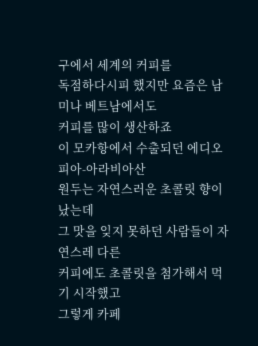구에서 세계의 커피를
독점하다시피 했지만 요즘은 남미나 베트남에서도
커피를 많이 생산하죠
이 모카항에서 수출되던 에디오피아-아라비아산
원두는 자연스러운 초콜릿 향이 났는데
그 맛을 잊지 못하던 사람들이 자연스레 다른
커피에도 초콜릿을 첨가해서 먹기 시작했고
그렇게 카페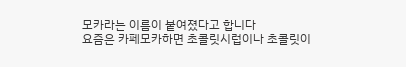모카라는 이름이 붙여졌다고 합니다
요즘은 카페모카하면 초콜릿시럽이나 초콜릿이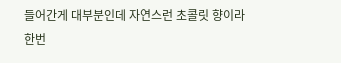들어간게 대부분인데 자연스런 초콜릿 향이라
한번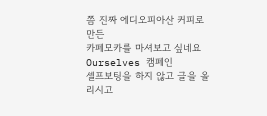쯤 진짜 에디오피아산 커피로 만든
카페모카를 마셔보고 싶네요
Ourselves 캠페인
셀프보팅을 하지 않고 글을 올리시고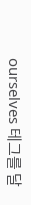ourselves 테그를 달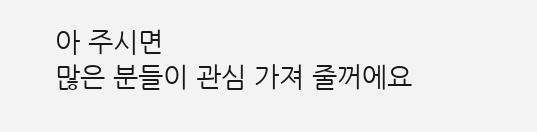아 주시면
많은 분들이 관심 가져 줄꺼에요